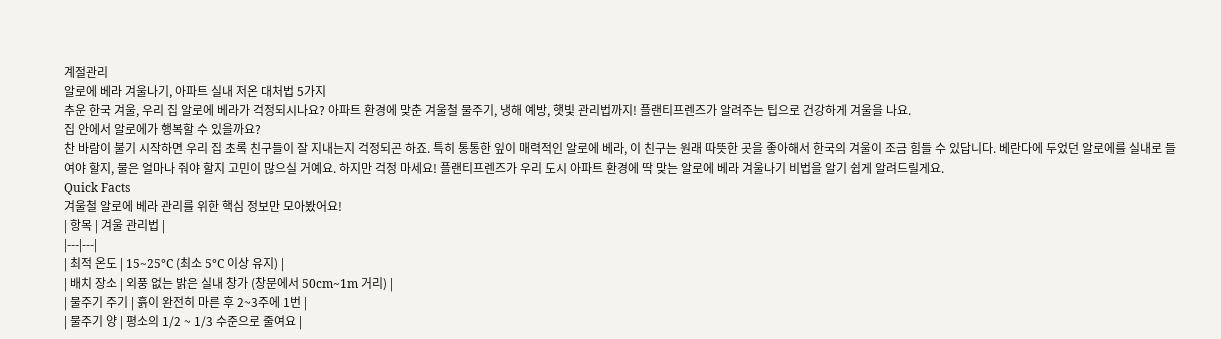계절관리
알로에 베라 겨울나기, 아파트 실내 저온 대처법 5가지
추운 한국 겨울, 우리 집 알로에 베라가 걱정되시나요? 아파트 환경에 맞춘 겨울철 물주기, 냉해 예방, 햇빛 관리법까지! 플랜티프렌즈가 알려주는 팁으로 건강하게 겨울을 나요.
집 안에서 알로에가 행복할 수 있을까요?
찬 바람이 불기 시작하면 우리 집 초록 친구들이 잘 지내는지 걱정되곤 하죠. 특히 통통한 잎이 매력적인 알로에 베라, 이 친구는 원래 따뜻한 곳을 좋아해서 한국의 겨울이 조금 힘들 수 있답니다. 베란다에 두었던 알로에를 실내로 들여야 할지, 물은 얼마나 줘야 할지 고민이 많으실 거예요. 하지만 걱정 마세요! 플랜티프렌즈가 우리 도시 아파트 환경에 딱 맞는 알로에 베라 겨울나기 비법을 알기 쉽게 알려드릴게요.
Quick Facts
겨울철 알로에 베라 관리를 위한 핵심 정보만 모아봤어요!
| 항목 | 겨울 관리법 |
|---|---|
| 최적 온도 | 15~25°C (최소 5°C 이상 유지) |
| 배치 장소 | 외풍 없는 밝은 실내 창가 (창문에서 50cm~1m 거리) |
| 물주기 주기 | 흙이 완전히 마른 후 2~3주에 1번 |
| 물주기 양 | 평소의 1/2 ~ 1/3 수준으로 줄여요 |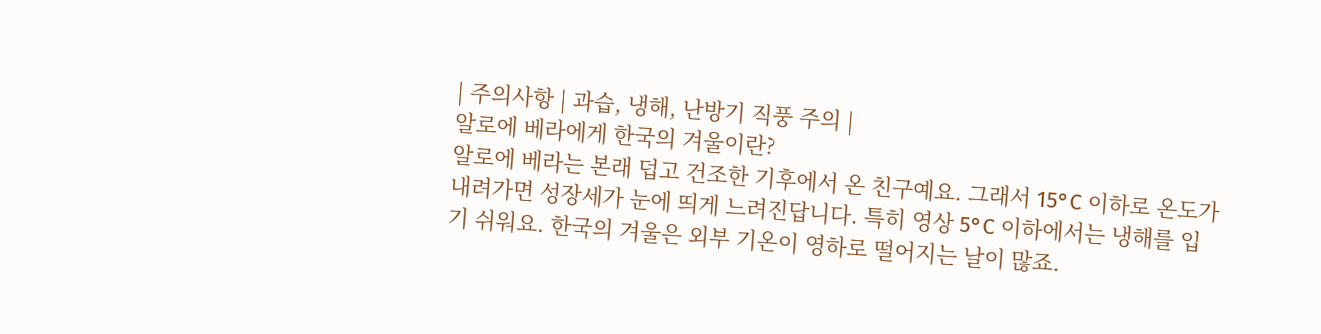| 주의사항 | 과습, 냉해, 난방기 직풍 주의 |
알로에 베라에게 한국의 겨울이란?
알로에 베라는 본래 덥고 건조한 기후에서 온 친구예요. 그래서 15°C 이하로 온도가 내려가면 성장세가 눈에 띄게 느려진답니다. 특히 영상 5°C 이하에서는 냉해를 입기 쉬워요. 한국의 겨울은 외부 기온이 영하로 떨어지는 날이 많죠.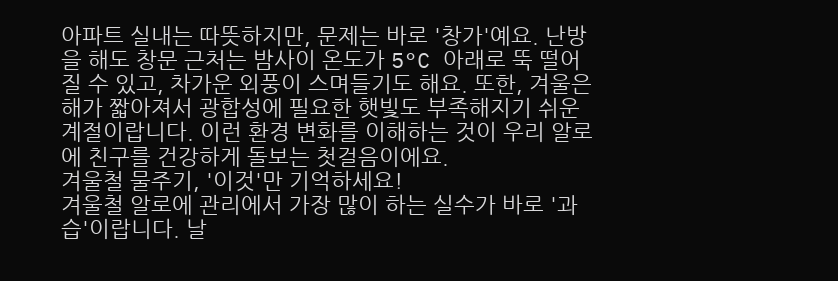아파트 실내는 따뜻하지만, 문제는 바로 '창가'예요. 난방을 해도 창문 근처는 밤사이 온도가 5°C 아래로 뚝 떨어질 수 있고, 차가운 외풍이 스며들기도 해요. 또한, 겨울은 해가 짧아져서 광합성에 필요한 햇빛도 부족해지기 쉬운 계절이랍니다. 이런 환경 변화를 이해하는 것이 우리 알로에 친구를 건강하게 돌보는 첫걸음이에요.
겨울철 물주기, '이것'만 기억하세요!
겨울철 알로에 관리에서 가장 많이 하는 실수가 바로 '과습'이랍니다. 날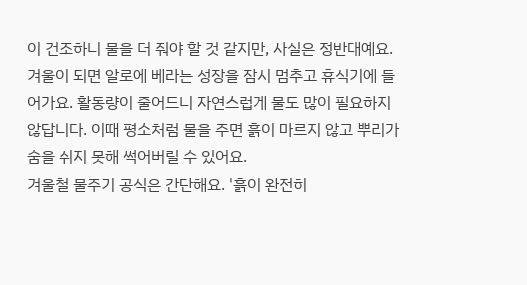이 건조하니 물을 더 줘야 할 것 같지만, 사실은 정반대예요. 겨울이 되면 알로에 베라는 성장을 잠시 멈추고 휴식기에 들어가요. 활동량이 줄어드니 자연스럽게 물도 많이 필요하지 않답니다. 이때 평소처럼 물을 주면 흙이 마르지 않고 뿌리가 숨을 쉬지 못해 썩어버릴 수 있어요.
겨울철 물주기 공식은 간단해요. '흙이 완전히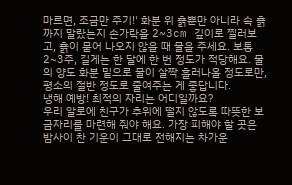마르면, 조금만 주기!' 화분 위 흙뿐만 아니라 속 흙까지 말랐는지 손가락을 2~3cm 깊이로 찔러보고, 흙이 묻어 나오지 않을 때 물을 주세요. 보통 2~3주, 길게는 한 달에 한 번 정도가 적당해요. 물의 양도 화분 밑으로 물이 살짝 흘러나올 정도로만, 평소의 절반 정도로 줄여주는 게 좋답니다.
냉해 예방! 최적의 자리는 어디일까요?
우리 알로에 친구가 추위에 떨지 않도록 따뜻한 보금자리를 마련해 줘야 해요. 가장 피해야 할 곳은 밤사이 찬 기운이 그대로 전해지는 차가운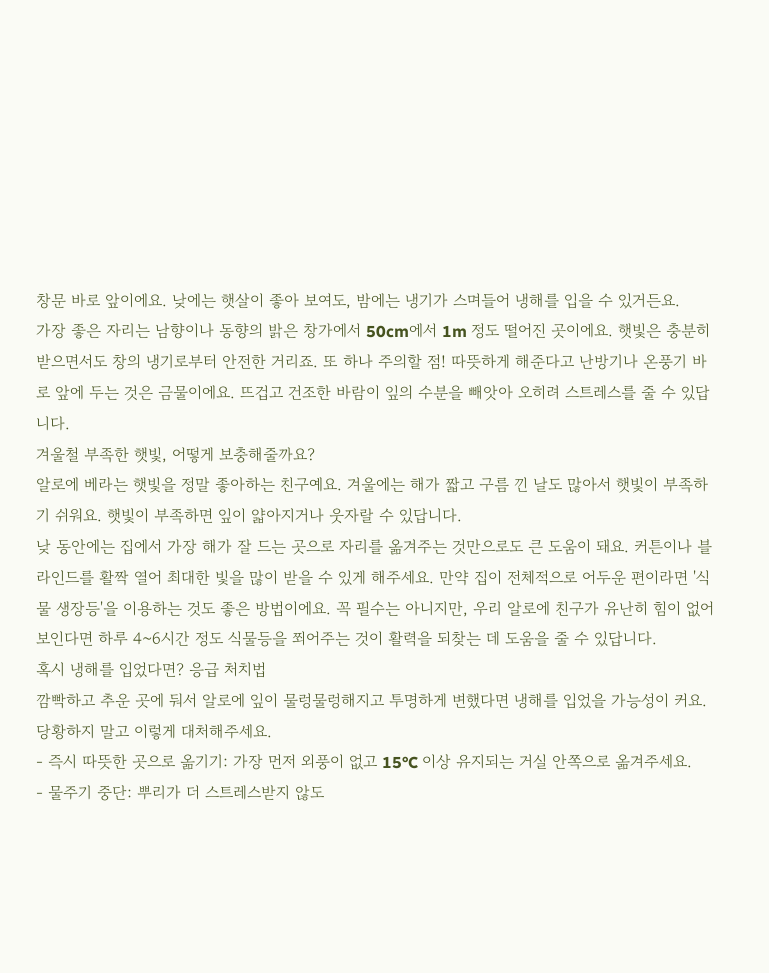창문 바로 앞이에요. 낮에는 햇살이 좋아 보여도, 밤에는 냉기가 스며들어 냉해를 입을 수 있거든요.
가장 좋은 자리는 남향이나 동향의 밝은 창가에서 50cm에서 1m 정도 떨어진 곳이에요. 햇빛은 충분히 받으면서도 창의 냉기로부터 안전한 거리죠. 또 하나 주의할 점! 따뜻하게 해준다고 난방기나 온풍기 바로 앞에 두는 것은 금물이에요. 뜨겁고 건조한 바람이 잎의 수분을 빼앗아 오히려 스트레스를 줄 수 있답니다.
겨울철 부족한 햇빛, 어떻게 보충해줄까요?
알로에 베라는 햇빛을 정말 좋아하는 친구예요. 겨울에는 해가 짧고 구름 낀 날도 많아서 햇빛이 부족하기 쉬워요. 햇빛이 부족하면 잎이 얇아지거나 웃자랄 수 있답니다.
낮 동안에는 집에서 가장 해가 잘 드는 곳으로 자리를 옮겨주는 것만으로도 큰 도움이 돼요. 커튼이나 블라인드를 활짝 열어 최대한 빛을 많이 받을 수 있게 해주세요. 만약 집이 전체적으로 어두운 편이라면 '식물 생장등'을 이용하는 것도 좋은 방법이에요. 꼭 필수는 아니지만, 우리 알로에 친구가 유난히 힘이 없어 보인다면 하루 4~6시간 정도 식물등을 쬐어주는 것이 활력을 되찾는 데 도움을 줄 수 있답니다.
혹시 냉해를 입었다면? 응급 처치법
깜빡하고 추운 곳에 둬서 알로에 잎이 물렁물렁해지고 투명하게 변했다면 냉해를 입었을 가능성이 커요. 당황하지 말고 이렇게 대처해주세요.
- 즉시 따뜻한 곳으로 옮기기: 가장 먼저 외풍이 없고 15°C 이상 유지되는 거실 안쪽으로 옮겨주세요.
- 물주기 중단: 뿌리가 더 스트레스받지 않도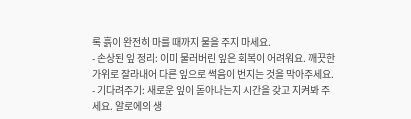록 흙이 완전히 마를 때까지 물을 주지 마세요.
- 손상된 잎 정리: 이미 물러버린 잎은 회복이 어려워요. 깨끗한 가위로 잘라내어 다른 잎으로 썩음이 번지는 것을 막아주세요.
- 기다려주기: 새로운 잎이 돋아나는지 시간을 갖고 지켜봐 주세요. 알로에의 생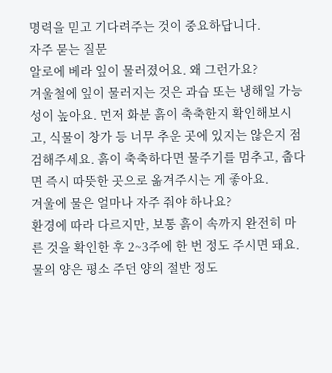명력을 믿고 기다려주는 것이 중요하답니다.
자주 묻는 질문
알로에 베라 잎이 물러졌어요. 왜 그런가요?
겨울철에 잎이 물러지는 것은 과습 또는 냉해일 가능성이 높아요. 먼저 화분 흙이 축축한지 확인해보시고, 식물이 창가 등 너무 추운 곳에 있지는 않은지 점검해주세요. 흙이 축축하다면 물주기를 멈추고, 춥다면 즉시 따뜻한 곳으로 옮겨주시는 게 좋아요.
겨울에 물은 얼마나 자주 줘야 하나요?
환경에 따라 다르지만, 보통 흙이 속까지 완전히 마른 것을 확인한 후 2~3주에 한 번 정도 주시면 돼요. 물의 양은 평소 주던 양의 절반 정도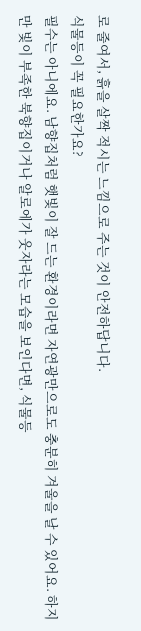로 줄여서, 흙을 살짝 적시는 느낌으로 주는 것이 안전하답니다.
식물등이 꼭 필요한가요?
필수는 아니에요. 남향집처럼 햇빛이 잘 드는 환경이라면 자연광만으로도 충분히 겨울을 날 수 있어요. 하지만 빛이 부족한 북향집이거나 알로에가 웃자라는 모습을 보인다면, 식물등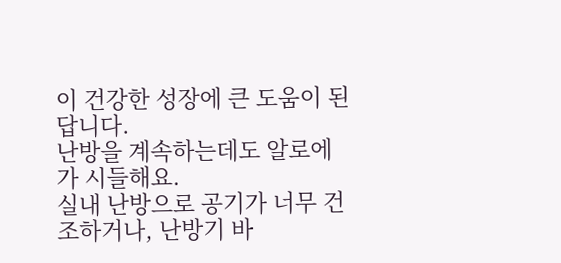이 건강한 성장에 큰 도움이 된답니다.
난방을 계속하는데도 알로에가 시들해요.
실내 난방으로 공기가 너무 건조하거나, 난방기 바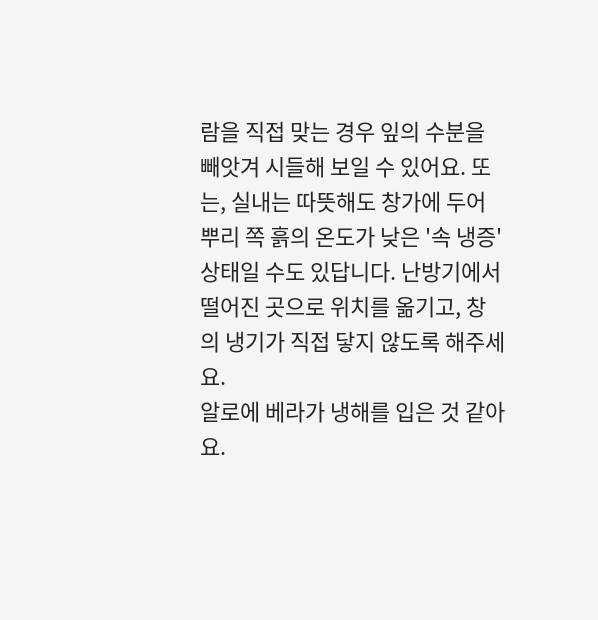람을 직접 맞는 경우 잎의 수분을 빼앗겨 시들해 보일 수 있어요. 또는, 실내는 따뜻해도 창가에 두어 뿌리 쪽 흙의 온도가 낮은 '속 냉증' 상태일 수도 있답니다. 난방기에서 떨어진 곳으로 위치를 옮기고, 창의 냉기가 직접 닿지 않도록 해주세요.
알로에 베라가 냉해를 입은 것 같아요.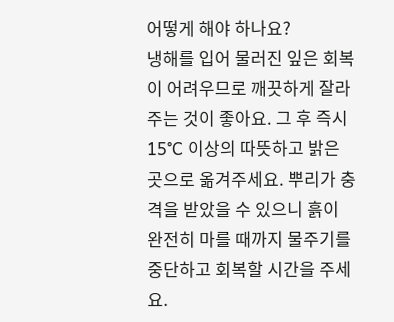어떻게 해야 하나요?
냉해를 입어 물러진 잎은 회복이 어려우므로 깨끗하게 잘라주는 것이 좋아요. 그 후 즉시 15°C 이상의 따뜻하고 밝은 곳으로 옮겨주세요. 뿌리가 충격을 받았을 수 있으니 흙이 완전히 마를 때까지 물주기를 중단하고 회복할 시간을 주세요.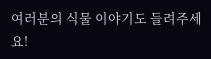여러분의 식물 이야기도 들려주세요!